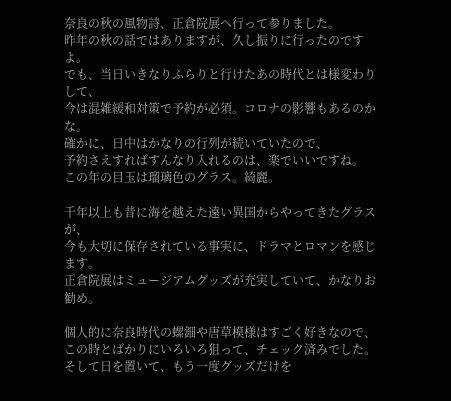奈良の秋の風物詩、正倉院展へ行って参りました。
昨年の秋の話ではありますが、久し振りに行ったのですよ。
でも、当日いきなりふらりと行けたあの時代とは様変わりして、
今は混雑緩和対策で予約が必須。コロナの影響もあるのかな。
確かに、日中はかなりの行列が続いていたので、
予約さえすればすんなり入れるのは、楽でいいですね。
この年の目玉は瑠璃色のグラス。綺麗。

千年以上も昔に海を越えた遠い異国からやってきたグラスが、
今も大切に保存されている事実に、ドラマとロマンを感じます。
正倉院展はミュージアムグッズが充実していて、かなりお勧め。

個人的に奈良時代の螺鈿や唐草模様はすごく好きなので、
この時とばかりにいろいろ狙って、チェック済みでした。
そして日を置いて、もう一度グッズだけを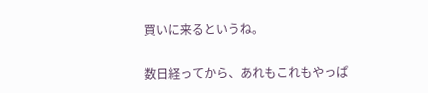買いに来るというね。

数日経ってから、あれもこれもやっぱ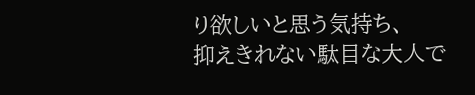り欲しいと思う気持ち、
抑えきれない駄目な大人で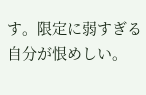す。限定に弱すぎる自分が恨めしい。